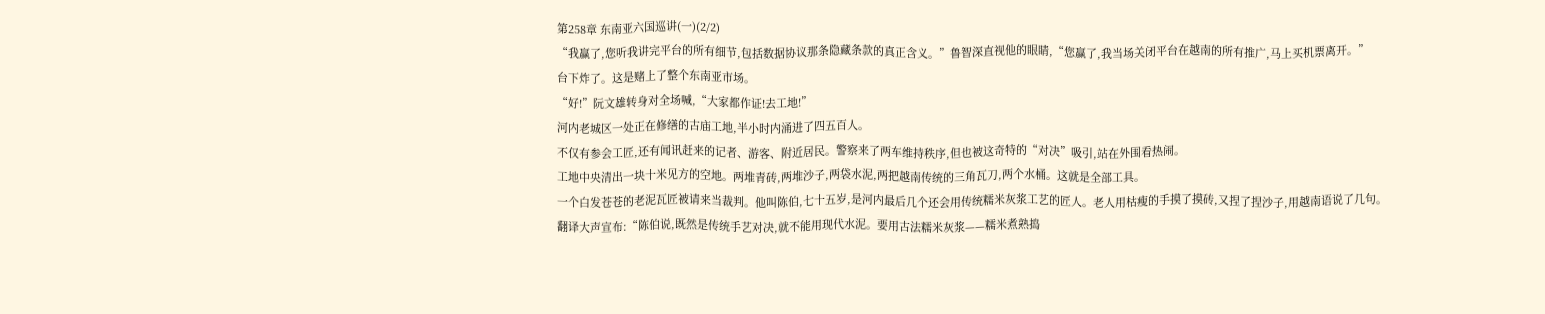第258章 东南亚六国巡讲(一)(2/2)
“我赢了,您听我讲完平台的所有细节,包括数据协议那条隐藏条款的真正含义。”鲁智深直视他的眼睛,“您赢了,我当场关闭平台在越南的所有推广,马上买机票离开。”
台下炸了。这是赌上了整个东南亚市场。
“好!”阮文雄转身对全场喊,“大家都作证!去工地!”
河内老城区一处正在修缮的古庙工地,半小时内涌进了四五百人。
不仅有参会工匠,还有闻讯赶来的记者、游客、附近居民。警察来了两车维持秩序,但也被这奇特的“对决”吸引,站在外围看热闹。
工地中央清出一块十米见方的空地。两堆青砖,两堆沙子,两袋水泥,两把越南传统的三角瓦刀,两个水桶。这就是全部工具。
一个白发苍苍的老泥瓦匠被请来当裁判。他叫陈伯,七十五岁,是河内最后几个还会用传统糯米灰浆工艺的匠人。老人用枯瘦的手摸了摸砖,又捏了捏沙子,用越南语说了几句。
翻译大声宣布:“陈伯说,既然是传统手艺对决,就不能用现代水泥。要用古法糯米灰浆——糯米煮熟捣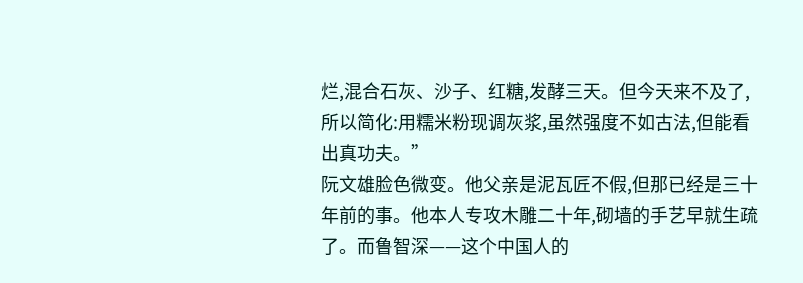烂,混合石灰、沙子、红糖,发酵三天。但今天来不及了,所以简化:用糯米粉现调灰浆,虽然强度不如古法,但能看出真功夫。”
阮文雄脸色微变。他父亲是泥瓦匠不假,但那已经是三十年前的事。他本人专攻木雕二十年,砌墙的手艺早就生疏了。而鲁智深——这个中国人的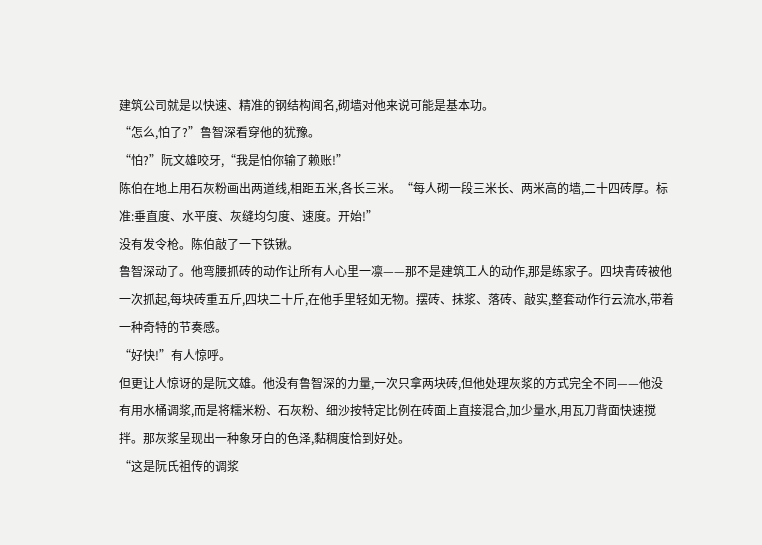建筑公司就是以快速、精准的钢结构闻名,砌墙对他来说可能是基本功。
“怎么,怕了?”鲁智深看穿他的犹豫。
“怕?”阮文雄咬牙,“我是怕你输了赖账!”
陈伯在地上用石灰粉画出两道线,相距五米,各长三米。“每人砌一段三米长、两米高的墙,二十四砖厚。标准:垂直度、水平度、灰缝均匀度、速度。开始!”
没有发令枪。陈伯敲了一下铁锹。
鲁智深动了。他弯腰抓砖的动作让所有人心里一凛——那不是建筑工人的动作,那是练家子。四块青砖被他一次抓起,每块砖重五斤,四块二十斤,在他手里轻如无物。摆砖、抹浆、落砖、敲实,整套动作行云流水,带着一种奇特的节奏感。
“好快!”有人惊呼。
但更让人惊讶的是阮文雄。他没有鲁智深的力量,一次只拿两块砖,但他处理灰浆的方式完全不同——他没有用水桶调浆,而是将糯米粉、石灰粉、细沙按特定比例在砖面上直接混合,加少量水,用瓦刀背面快速搅拌。那灰浆呈现出一种象牙白的色泽,黏稠度恰到好处。
“这是阮氏祖传的调浆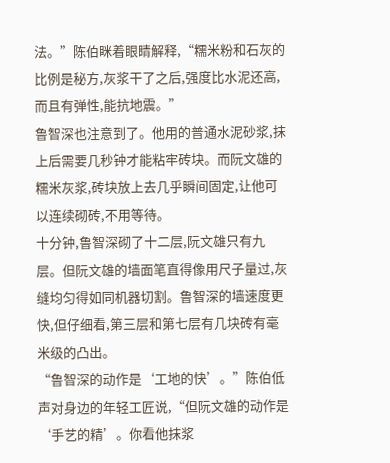法。”陈伯眯着眼睛解释,“糯米粉和石灰的比例是秘方,灰浆干了之后,强度比水泥还高,而且有弹性,能抗地震。”
鲁智深也注意到了。他用的普通水泥砂浆,抹上后需要几秒钟才能粘牢砖块。而阮文雄的糯米灰浆,砖块放上去几乎瞬间固定,让他可以连续砌砖,不用等待。
十分钟,鲁智深砌了十二层,阮文雄只有九层。但阮文雄的墙面笔直得像用尺子量过,灰缝均匀得如同机器切割。鲁智深的墙速度更快,但仔细看,第三层和第七层有几块砖有毫米级的凸出。
“鲁智深的动作是‘工地的快’。”陈伯低声对身边的年轻工匠说,“但阮文雄的动作是‘手艺的精’。你看他抹浆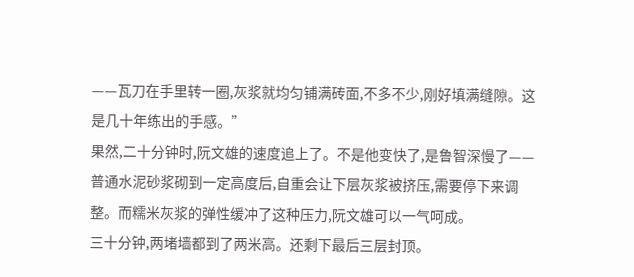——瓦刀在手里转一圈,灰浆就均匀铺满砖面,不多不少,刚好填满缝隙。这是几十年练出的手感。”
果然,二十分钟时,阮文雄的速度追上了。不是他变快了,是鲁智深慢了——普通水泥砂浆砌到一定高度后,自重会让下层灰浆被挤压,需要停下来调整。而糯米灰浆的弹性缓冲了这种压力,阮文雄可以一气呵成。
三十分钟,两堵墙都到了两米高。还剩下最后三层封顶。